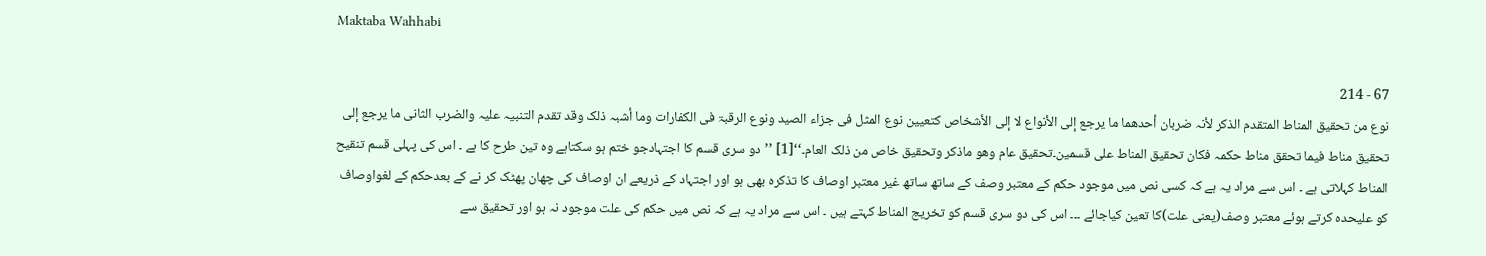Maktaba Wahhabi

67 - 214
نوع من تحقیق المناط المتقدم الذکر لأنہ ضربان أحدھما ما یرجع إلی الأنواع لا إلی الأشخاص کتعیین نوع المثل فی جزاء الصید ونوع الرقبۃ فی الکفارات وما أشبہ ذلک وقد تقدم التنبیہ علیہ والضرب الثانی ما یرجع إلی تحقیق مناط فیما تحقق مناط حکمہ فکان تحقیق المناط علی قسمین۔تحقیق عام وھو ماذکر وتحقیق خاص من ذلک العام۔‘‘[1] ’’دو سری قسم کا اجتہادجو ختم ہو سکتاہے وہ تین طرح کا ہے ۔ اس کی پہلی قسم تنقیح المناط کہلاتی ہے ۔ اس سے مراد یہ ہے کہ کسی نص میں موجود حکم کے معتبر وصف کے ساتھ ساتھ غیر معتبر اوصاف کا تذکرہ بھی ہو اور اجتہاد کے ذریعے ان اوصاف کی چھان پھٹک کر نے کے بعدحکم کے لغواوصاف کو علیحدہ کرتے ہوئے معتبر وصف(یعنی علت)کا تعین کیاجائے ۔۔۔ اس کی دو سری قسم کو تخریج المناط کہتے ہیں ۔ اس سے مراد یہ ہے کہ نص میں حکم کی علت موجود نہ ہو اور تحقیق سے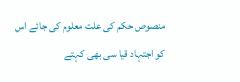منصوص حکم کی علت معلوم کی جائے اس کو اجتہاد قیا سی بھی کہتے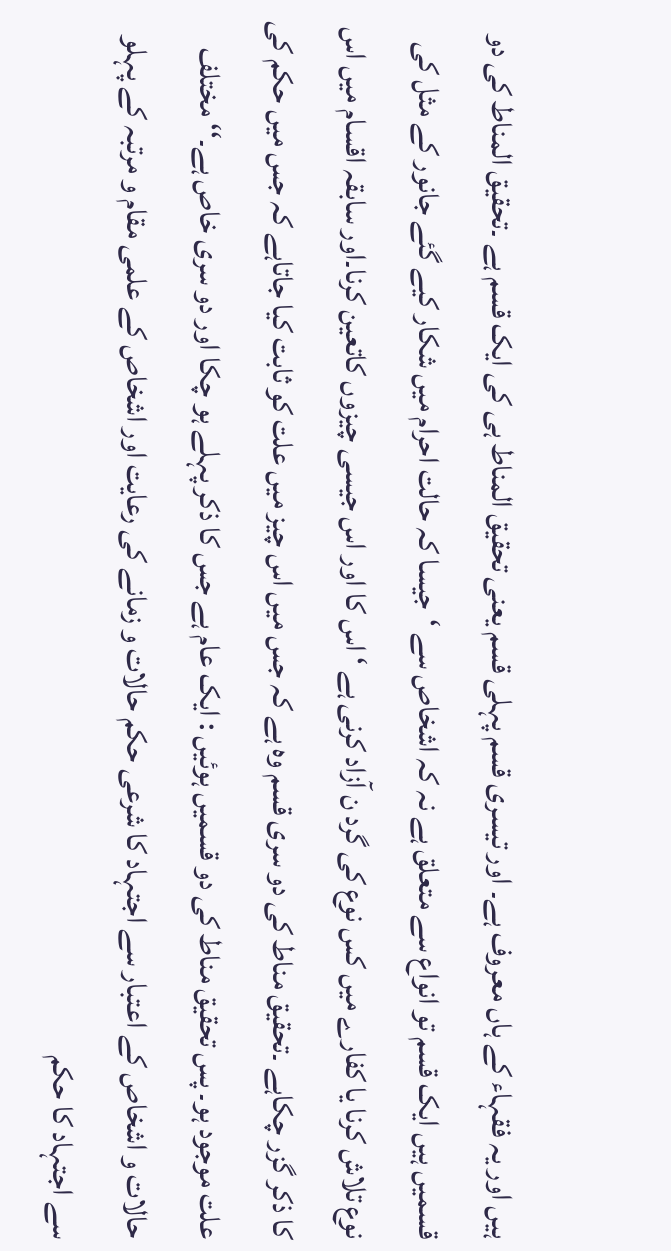ہیں اور یہ فقہاء کے ہاں معروف ہے۔ اور تیسری قسم پہلی قسم یعنی تحقیق المناط ہی کی ایک قسم ہے ۔تحقیق المناط کی دو قسمیں ہیں ایک قسم تو انواع سے متعلق ہے نہ کہ اشخاص سے ‘جیسا کہ حالت احرام میں شکار کیے گئے جانور کے مثل کی نوع تلاش کرنا یا کفارے میں کس نوع کی گرد ن آزاد کرنی ہے ‘ اس کا اور اس جیسی چیزوں کاتعین کرنا۔اور سابقہ اقسام میں اس کا ذکر گزر چکاہے ۔تحقیق مناط کی دو سری قسم وہ ہے کہ جس میں اس چیز میں علت کو ثابت کیا جاتاہے کہ جس میں حکم کی علت موجود ہو۔ پس تحقیق مناط کی دو قسمیں ہوئیں : ایک عام ہے جس کا ذکر پہلے ہو چکا اور دو سری خاص ہے۔‘‘ مختلف حالات و اشخاص کے اعتبار سے اجتہاد کا شرعی حکم حالات و زمانے کی رعایت اور اشخاص کے علمی مقام و مرتبہ کے پہلو سے اجتہاد کا حکم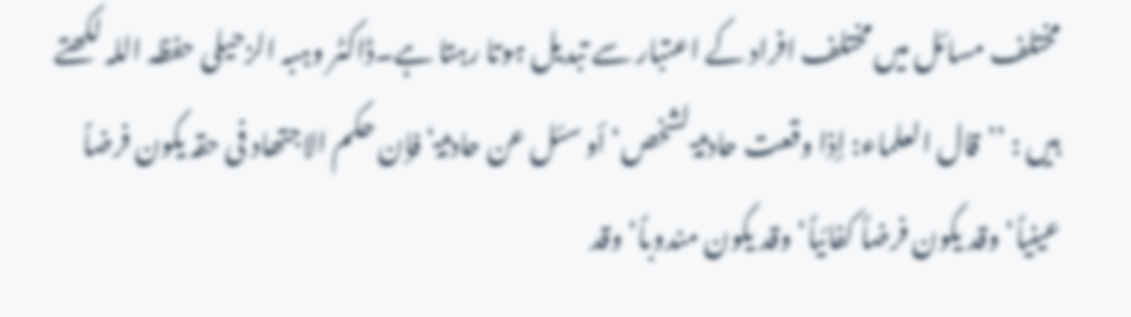مختلف مسائل میں مختلف افراد کے اعتبار سے تبدیل ہوتا رہتا ہے۔ڈاکٹر وہبہ الزحیلی حفظہ اللہ لکھتے ہیں : ’’قال العلماء: إذا وقعت حادثۃ لشخص‘ أو سئل عن حادثۃ‘ فإن حکم الاجتھاد فی حقہ یکون فرضاً عینیاً‘ وقد یکون فرضاً کفائیاً‘ وقد یکون مندوباً‘ وقد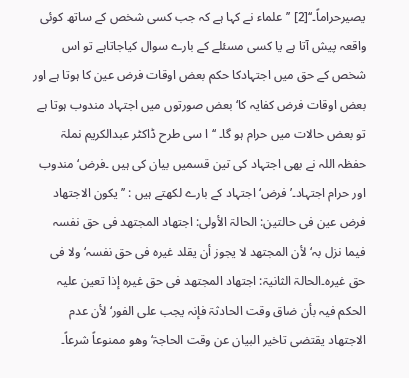یصیرحراماً۔‘‘[2] ’’علماء نے کہا ہے کہ جب کسی شخص کے ساتھ کوئی واقعہ پیش آتا ہے یا کسی مسئلے کے بارے سوال کیاجاتاہے تو اس شخص کے حق میں اجتہادکا حکم بعض اوقات فرض عین کا ہوتا ہے اور بعض اوقات فرض کفایہ کا‘ بعض صورتوں میں اجتہاد مندوب ہوتا ہے تو بعض حالات میں حرام ہو گا۔ ‘‘ ا سی طرح ڈاکٹر عبدالکریم نملۃ حفظہ اللہ نے بھی اجتہاد کی تین قسمیں بیان کی ہیں ۔فرض‘ مندوب اور حرام اجتہاد۔’فرض‘ اجتہاد کے بارے لکھتے ہیں : ’’ یکون الاجتھاد فرض عین فی حالتین: الحالۃ الأولی: اجتھاد المجتھد فی حق نفسہ فیما نزل بہ‘ لأن المجتھد لا یجوز أن یقلد غیرہ فی حق نفسہ‘ ولا فی حق غیرہ۔الحالۃ الثانیۃ: اجتھاد المجتھد فی حق غیرہ إذا تعین علیہ الحکم فیہ بأن ضاق وقت الحادثۃ فإنہ یجب علی الفور‘ لأن عدم الاجتھاد یقتضی تاخیر البیان عن وقت الحاجۃ‘ وھو ممنوعاً شرعاً۔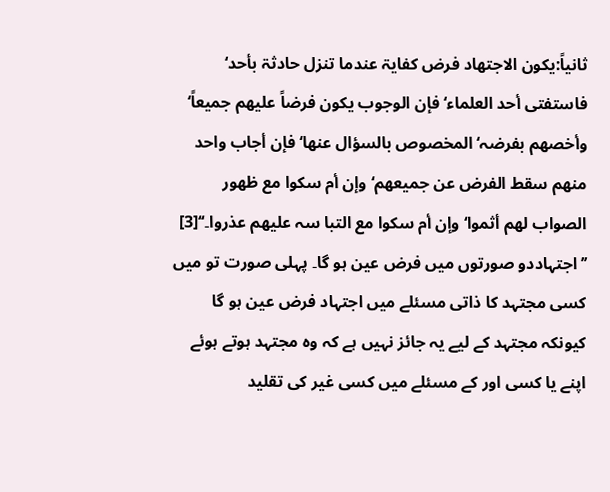ثانیاً:یکون الاجتھاد فرض کفایۃ عندما تنزل حادثۃ بأحد‘ فاستفتی أحد العلماء‘ فإن الوجوب یکون فرضاً علیھم جمیعاً‘ وأخصھم بفرضہ‘ المخصوص بالسؤال عنھا‘ فإن أجاب واحد منھم سقط الفرض عن جمیعھم‘ وإن أم سکوا مع ظھور الصواب لھم أثموا‘ وإن أم سکوا مع التبا سہ علیھم عذروا۔‘‘[3] ’’ اجتہاددو صورتوں میں فرض عین ہو گا۔ پہلی صورت تو میں کسی مجتہد کا ذاتی مسئلے میں اجتہاد فرض عین ہو گا کیونکہ مجتہد کے لیے یہ جائز نہیں ہے کہ وہ مجتہد ہوتے ہوئے اپنے یا کسی اور کے مسئلے میں کسی غیر کی تقلید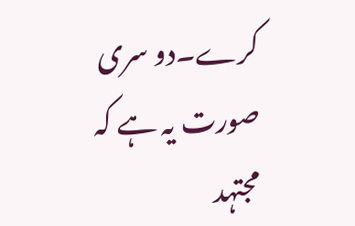کرے۔دو سری صورت یہ ہے کہ مجتہد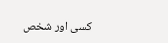کسی اور شخص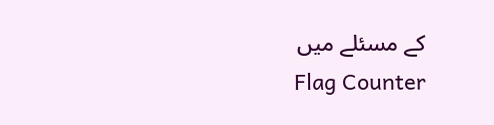کے مسئلے میں
Flag Counter